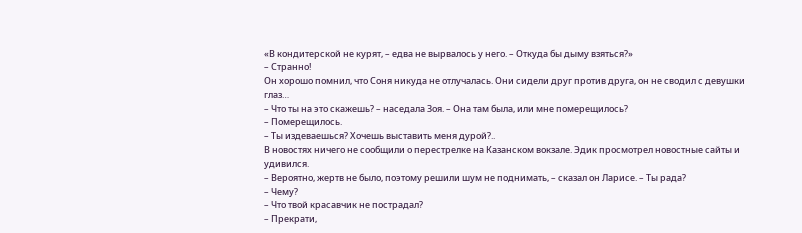«В кондитерской не курят, – едва не вырвалось у него. – Откуда бы дыму взяться?»
– Странно!
Он хорошо помнил, что Соня никуда не отлучалась. Они сидели друг против друга, он не сводил с девушки глаз…
– Что ты на это скажешь? – наседала Зоя. – Она там была, или мне померещилось?
– Померещилось.
– Ты издеваешься? Хочешь выставить меня дурой?..
В новостях ничего не сообщили о перестрелке на Казанском вокзале. Эдик просмотрел новостные сайты и удивился.
– Вероятно, жертв не было, поэтому решили шум не поднимать, – сказал он Ларисе. – Ты рада?
– Чему?
– Что твой красавчик не пострадал?
– Прекрати,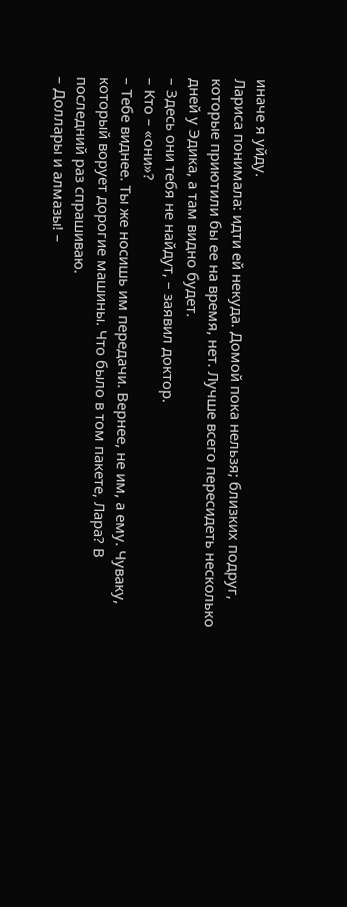иначе я уйду.
Лариса понимала: идти ей некуда. Домой пока нельзя; близких подруг, которые приютили бы ее на время, нет. Лучше всего пересидеть несколько дней у Эдика, а там видно будет.
– Здесь они тебя не найдут, – заявил доктор.
– Кто – «они»?
– Тебе виднее. Ты же носишь им передачи. Вернее, не им, а ему. Чуваку, который ворует дорогие машины. Что было в том пакете, Лара? В последний раз спрашиваю.
– Доллары и алмазы! –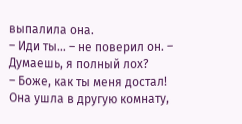выпалила она.
– Иди ты… – не поверил он. – Думаешь, я полный лох?
– Боже, как ты меня достал!
Она ушла в другую комнату,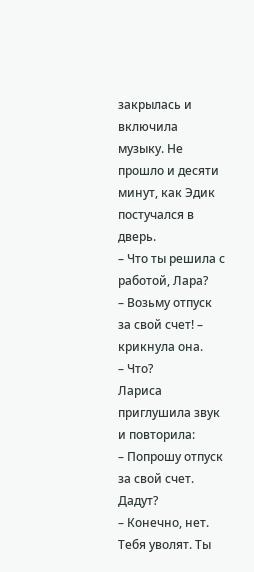закрылась и включила музыку. Не прошло и десяти минут, как Эдик постучался в дверь.
– Что ты решила с работой, Лара?
– Возьму отпуск за свой счет! – крикнула она.
– Что?
Лариса приглушила звук и повторила:
– Попрошу отпуск за свой счет. Дадут?
– Конечно, нет. Тебя уволят. Ты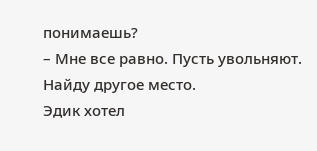понимаешь?
– Мне все равно. Пусть увольняют. Найду другое место.
Эдик хотел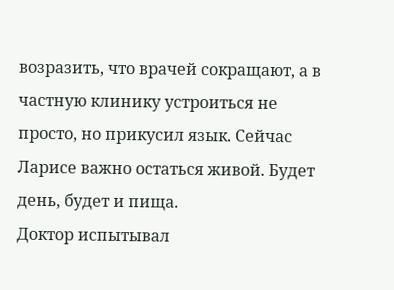возразить, что врачей сокращают, а в частную клинику устроиться не просто, но прикусил язык. Сейчас Ларисе важно остаться живой. Будет день, будет и пища.
Доктор испытывал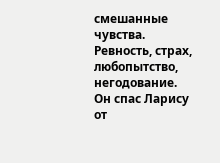смешанные чувства. Ревность, страх, любопытство, негодование. Он спас Ларису от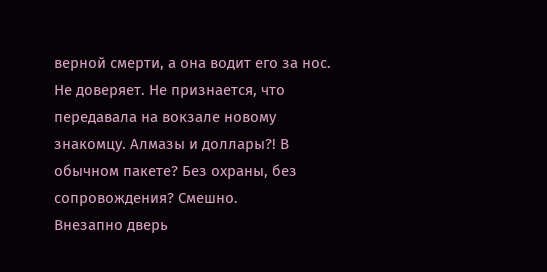верной смерти, а она водит его за нос. Не доверяет. Не признается, что передавала на вокзале новому знакомцу. Алмазы и доллары?! В обычном пакете? Без охраны, без сопровождения? Смешно.
Внезапно дверь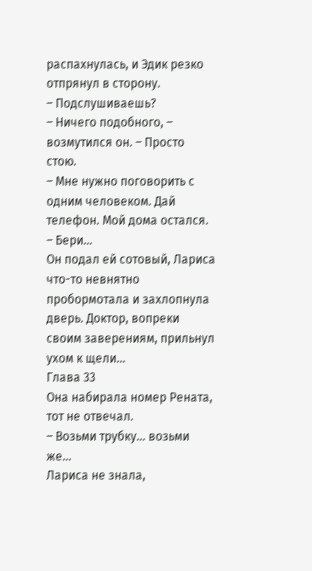распахнулась, и Эдик резко отпрянул в сторону.
– Подслушиваешь?
– Ничего подобного, – возмутился он. – Просто стою.
– Мне нужно поговорить с одним человеком. Дай телефон. Мой дома остался.
– Бери…
Он подал ей сотовый, Лариса что-то невнятно пробормотала и захлопнула дверь. Доктор, вопреки своим заверениям, прильнул ухом к щели…
Глава 33
Она набирала номер Рената, тот не отвечал.
– Возьми трубку… возьми же…
Лариса не знала,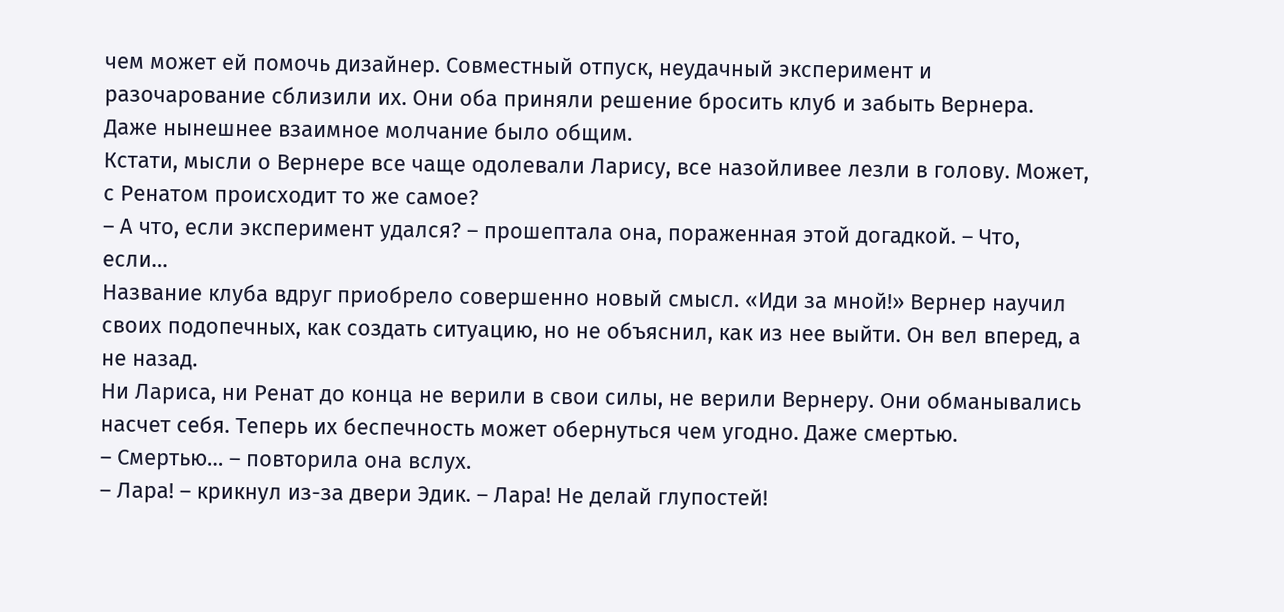чем может ей помочь дизайнер. Совместный отпуск, неудачный эксперимент и разочарование сблизили их. Они оба приняли решение бросить клуб и забыть Вернера. Даже нынешнее взаимное молчание было общим.
Кстати, мысли о Вернере все чаще одолевали Ларису, все назойливее лезли в голову. Может, с Ренатом происходит то же самое?
– А что, если эксперимент удался? – прошептала она, пораженная этой догадкой. – Что, если…
Название клуба вдруг приобрело совершенно новый смысл. «Иди за мной!» Вернер научил своих подопечных, как создать ситуацию, но не объяснил, как из нее выйти. Он вел вперед, а не назад.
Ни Лариса, ни Ренат до конца не верили в свои силы, не верили Вернеру. Они обманывались насчет себя. Теперь их беспечность может обернуться чем угодно. Даже смертью.
– Смертью… – повторила она вслух.
– Лара! – крикнул из-за двери Эдик. – Лара! Не делай глупостей!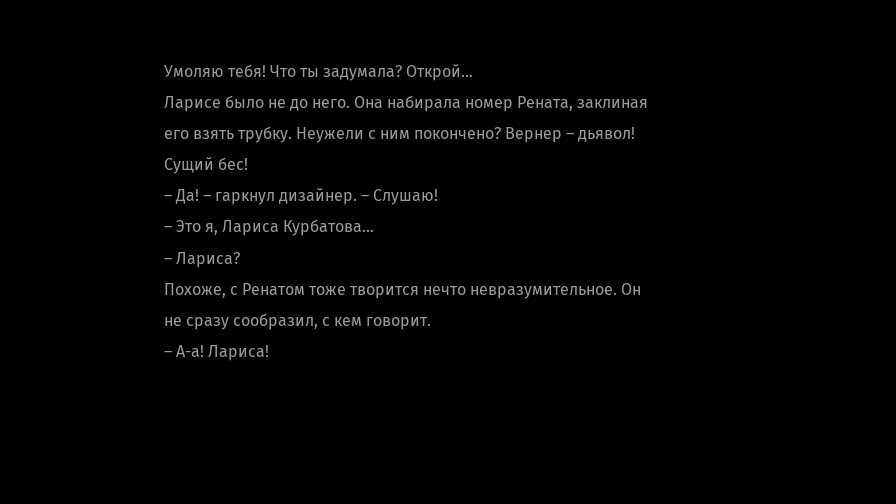Умоляю тебя! Что ты задумала? Открой…
Ларисе было не до него. Она набирала номер Рената, заклиная его взять трубку. Неужели с ним покончено? Вернер – дьявол! Сущий бес!
– Да! – гаркнул дизайнер. – Слушаю!
– Это я, Лариса Курбатова…
– Лариса?
Похоже, с Ренатом тоже творится нечто невразумительное. Он не сразу сообразил, с кем говорит.
– А-а! Лариса!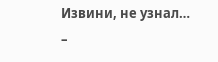Извини, не узнал…
–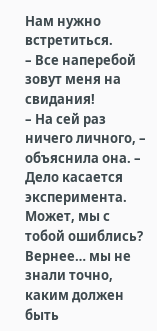Нам нужно встретиться.
– Все наперебой зовут меня на свидания!
– На сей раз ничего личного, – объяснила она. – Дело касается эксперимента. Может, мы с тобой ошиблись? Вернее… мы не знали точно, каким должен быть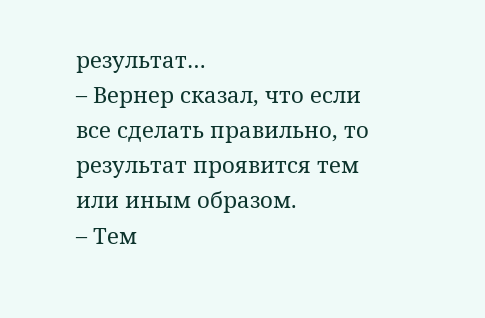результат…
– Вернер сказал, что если все сделать правильно, то результат проявится тем или иным образом.
– Тем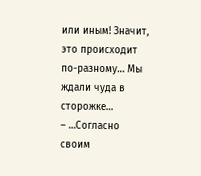или иным! Значит, это происходит по-разному… Мы ждали чуда в сторожке…
– …Согласно своим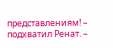представлениям! – подхватил Ренат. –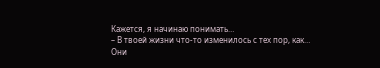Кажется, я начинаю понимать…
– В твоей жизни что-то изменилось с тех пор, как…
Они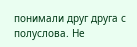понимали друг друга с полуслова. Не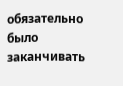обязательно было заканчивать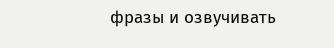фразы и озвучивать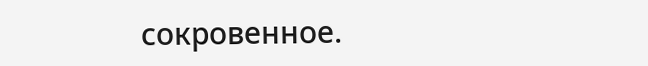сокровенное.